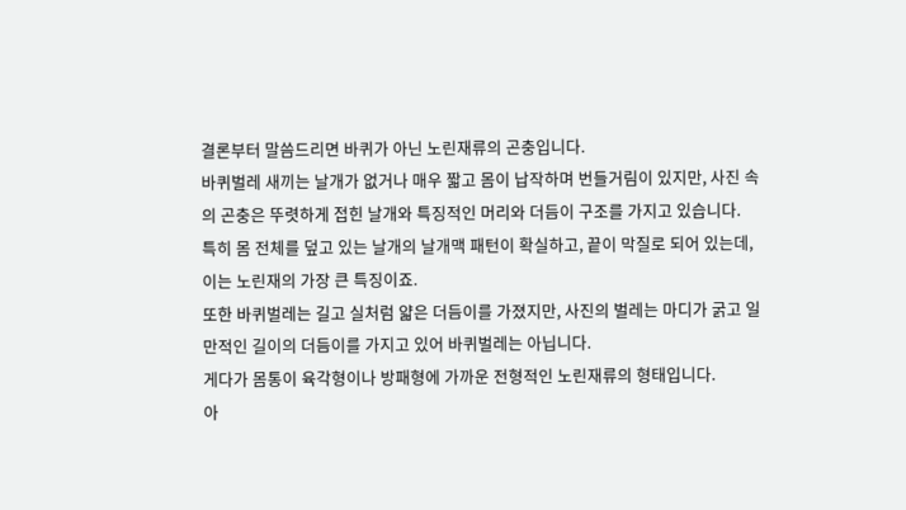결론부터 말씀드리면 바퀴가 아닌 노린재류의 곤충입니다.
바퀴벌레 새끼는 날개가 없거나 매우 짧고 몸이 납작하며 번들거림이 있지만, 사진 속의 곤충은 뚜렷하게 접힌 날개와 특징적인 머리와 더듬이 구조를 가지고 있습니다.
특히 몸 전체를 덮고 있는 날개의 날개맥 패턴이 확실하고, 끝이 막질로 되어 있는데, 이는 노린재의 가장 큰 특징이죠.
또한 바퀴벌레는 길고 실처럼 얇은 더듬이를 가졌지만, 사진의 벌레는 마디가 굵고 일만적인 길이의 더듬이를 가지고 있어 바퀴벌레는 아닙니다.
게다가 몸통이 육각형이나 방패형에 가까운 전형적인 노린재류의 형태입니다.
아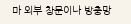마 외부 창문이나 방충망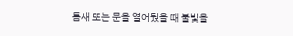틈새 또는 문을 열어뒀을 때 불빛을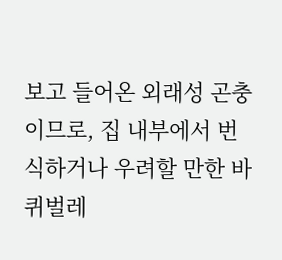보고 들어온 외래성 곤충이므로, 집 내부에서 번식하거나 우려할 만한 바퀴벌레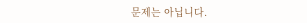문제는 아닙니다.